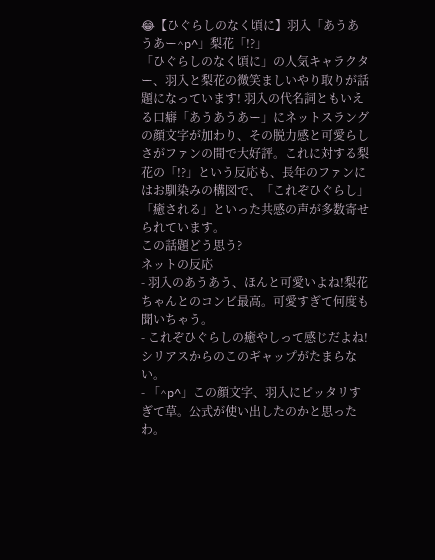😂【ひぐらしのなく頃に】羽入「あうあうあー^p^」梨花「!?」
「ひぐらしのなく頃に」の人気キャラクター、羽入と梨花の微笑ましいやり取りが話題になっています! 羽入の代名詞ともいえる口癖「あうあうあー」にネットスラングの顔文字が加わり、その脱力感と可愛らしさがファンの間で大好評。これに対する梨花の「!?」という反応も、長年のファンにはお馴染みの構図で、「これぞひぐらし」「癒される」といった共感の声が多数寄せられています。
この話題どう思う?
ネットの反応
- 羽入のあうあう、ほんと可愛いよね!梨花ちゃんとのコンビ最高。可愛すぎて何度も聞いちゃう。
- これぞひぐらしの癒やしって感じだよね!シリアスからのこのギャップがたまらない。
- 「^p^」この顔文字、羽入にピッタリすぎて草。公式が使い出したのかと思ったわ。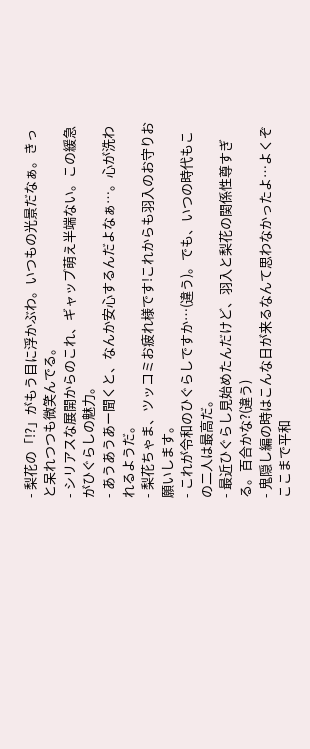- 梨花の「!?」がもう目に浮かぶわ。いつもの光景だなぁ。きっと呆れつつも微笑んでる。
- シリアスな展開からのこれ、ギャップ萌え半端ない。この緩急がひぐらしの魅力。
- あうあうあー聞くと、なんか安心するんだよなぁ…。心が洗われるようだ。
- 梨花ちゃま、ツッコミお疲れ様です!これからも羽入のお守りお願いします。
- これが令和のひぐらしですか…(違う)。でも、いつの時代もこの二人は最高だ。
- 最近ひぐらし見始めたんだけど、羽入と梨花の関係性尊すぎる。百合かな?(違う)
- 鬼隠し編の時はこんな日が来るなんて思わなかったよ…よくぞここまで平和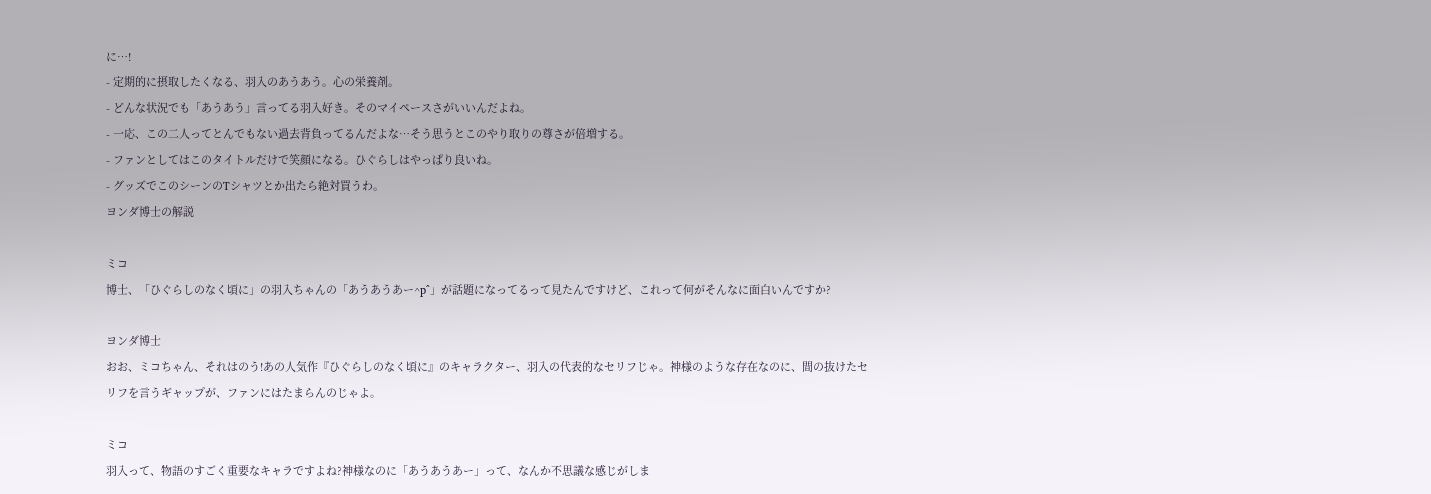に…!
- 定期的に摂取したくなる、羽入のあうあう。心の栄養剤。
- どんな状況でも「あうあう」言ってる羽入好き。そのマイペースさがいいんだよね。
- 一応、この二人ってとんでもない過去背負ってるんだよな…そう思うとこのやり取りの尊さが倍増する。
- ファンとしてはこのタイトルだけで笑顔になる。ひぐらしはやっぱり良いね。
- グッズでこのシーンのTシャツとか出たら絶対買うわ。
ヨンダ博士の解説

ミコ
博士、「ひぐらしのなく頃に」の羽入ちゃんの「あうあうあー^p^」が話題になってるって見たんですけど、これって何がそんなに面白いんですか?

ヨンダ博士
おお、ミコちゃん、それはのう!あの人気作『ひぐらしのなく頃に』のキャラクター、羽入の代表的なセリフじゃ。神様のような存在なのに、間の抜けたセリフを言うギャップが、ファンにはたまらんのじゃよ。

ミコ
羽入って、物語のすごく重要なキャラですよね?神様なのに「あうあうあー」って、なんか不思議な感じがしま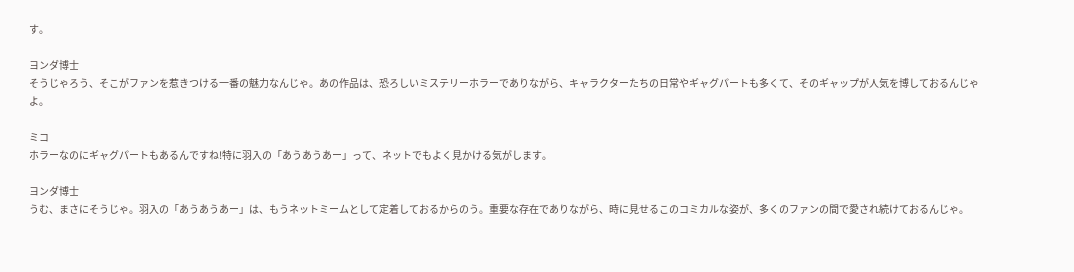す。

ヨンダ博士
そうじゃろう、そこがファンを惹きつける一番の魅力なんじゃ。あの作品は、恐ろしいミステリーホラーでありながら、キャラクターたちの日常やギャグパートも多くて、そのギャップが人気を博しておるんじゃよ。

ミコ
ホラーなのにギャグパートもあるんですね!特に羽入の「あうあうあー」って、ネットでもよく見かける気がします。

ヨンダ博士
うむ、まさにそうじゃ。羽入の「あうあうあー」は、もうネットミームとして定着しておるからのう。重要な存在でありながら、時に見せるこのコミカルな姿が、多くのファンの間で愛され続けておるんじゃ。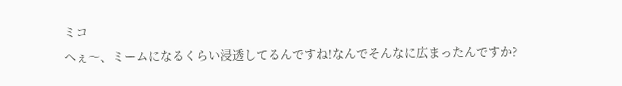ミコ
へぇ〜、ミームになるくらい浸透してるんですね!なんでそんなに広まったんですか?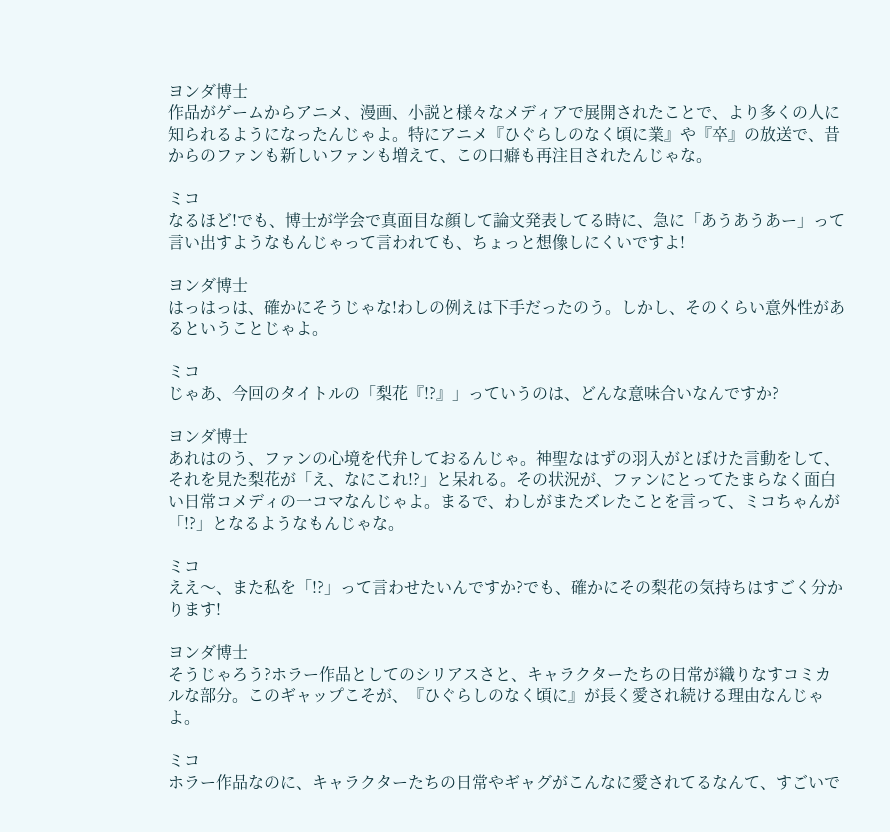ヨンダ博士
作品がゲームからアニメ、漫画、小説と様々なメディアで展開されたことで、より多くの人に知られるようになったんじゃよ。特にアニメ『ひぐらしのなく頃に業』や『卒』の放送で、昔からのファンも新しいファンも増えて、この口癖も再注目されたんじゃな。

ミコ
なるほど!でも、博士が学会で真面目な顔して論文発表してる時に、急に「あうあうあー」って言い出すようなもんじゃって言われても、ちょっと想像しにくいですよ!

ヨンダ博士
はっはっは、確かにそうじゃな!わしの例えは下手だったのう。しかし、そのくらい意外性があるということじゃよ。

ミコ
じゃあ、今回のタイトルの「梨花『!?』」っていうのは、どんな意味合いなんですか?

ヨンダ博士
あれはのう、ファンの心境を代弁しておるんじゃ。神聖なはずの羽入がとぼけた言動をして、それを見た梨花が「え、なにこれ!?」と呆れる。その状況が、ファンにとってたまらなく面白い日常コメディの一コマなんじゃよ。まるで、わしがまたズレたことを言って、ミコちゃんが「!?」となるようなもんじゃな。

ミコ
ええ〜、また私を「!?」って言わせたいんですか?でも、確かにその梨花の気持ちはすごく分かります!

ヨンダ博士
そうじゃろう?ホラー作品としてのシリアスさと、キャラクターたちの日常が織りなすコミカルな部分。このギャップこそが、『ひぐらしのなく頃に』が長く愛され続ける理由なんじゃよ。

ミコ
ホラー作品なのに、キャラクターたちの日常やギャグがこんなに愛されてるなんて、すごいで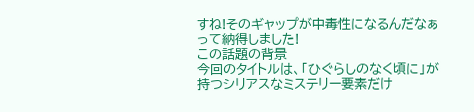すね!そのギャップが中毒性になるんだなぁって納得しました!
この話題の背景
今回のタイトルは、「ひぐらしのなく頃に」が持つシリアスなミステリー要素だけ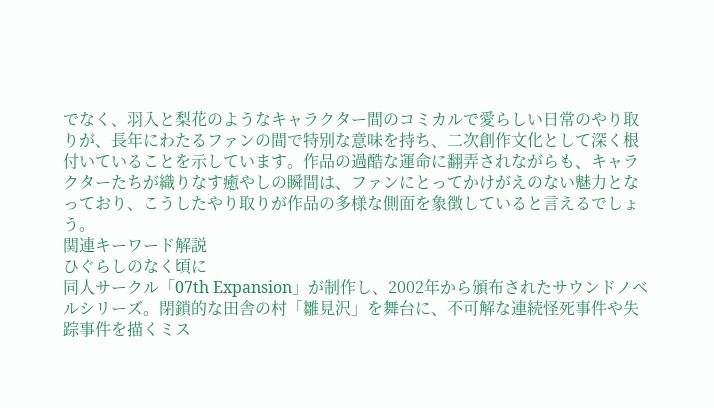でなく、羽入と梨花のようなキャラクター間のコミカルで愛らしい日常のやり取りが、長年にわたるファンの間で特別な意味を持ち、二次創作文化として深く根付いていることを示しています。作品の過酷な運命に翻弄されながらも、キャラクターたちが織りなす癒やしの瞬間は、ファンにとってかけがえのない魅力となっており、こうしたやり取りが作品の多様な側面を象徴していると言えるでしょう。
関連キーワード解説
ひぐらしのなく頃に
同人サークル「07th Expansion」が制作し、2002年から頒布されたサウンドノベルシリーズ。閉鎖的な田舎の村「雛見沢」を舞台に、不可解な連続怪死事件や失踪事件を描くミス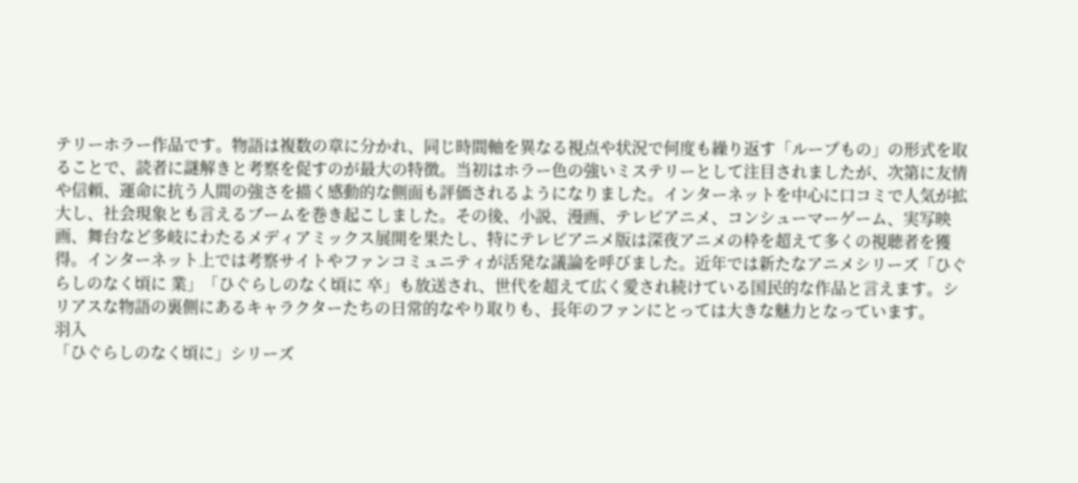テリーホラー作品です。物語は複数の章に分かれ、同じ時間軸を異なる視点や状況で何度も繰り返す「ループもの」の形式を取ることで、読者に謎解きと考察を促すのが最大の特徴。当初はホラー色の強いミステリーとして注目されましたが、次第に友情や信頼、運命に抗う人間の強さを描く感動的な側面も評価されるようになりました。インターネットを中心に口コミで人気が拡大し、社会現象とも言えるブームを巻き起こしました。その後、小説、漫画、テレビアニメ、コンシューマーゲーム、実写映画、舞台など多岐にわたるメディアミックス展開を果たし、特にテレビアニメ版は深夜アニメの枠を超えて多くの視聴者を獲得。インターネット上では考察サイトやファンコミュニティが活発な議論を呼びました。近年では新たなアニメシリーズ「ひぐらしのなく頃に 業」「ひぐらしのなく頃に 卒」も放送され、世代を超えて広く愛され続けている国民的な作品と言えます。シリアスな物語の裏側にあるキャラクターたちの日常的なやり取りも、長年のファンにとっては大きな魅力となっています。
羽入
「ひぐらしのなく頃に」シリーズ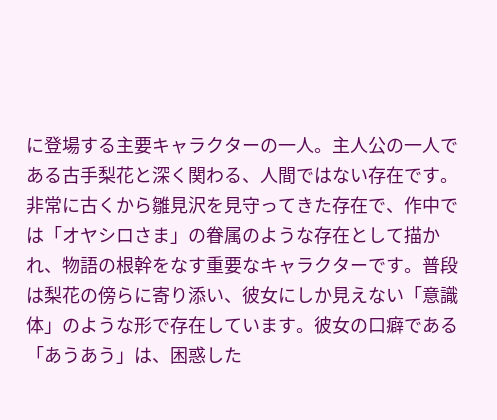に登場する主要キャラクターの一人。主人公の一人である古手梨花と深く関わる、人間ではない存在です。非常に古くから雛見沢を見守ってきた存在で、作中では「オヤシロさま」の眷属のような存在として描かれ、物語の根幹をなす重要なキャラクターです。普段は梨花の傍らに寄り添い、彼女にしか見えない「意識体」のような形で存在しています。彼女の口癖である「あうあう」は、困惑した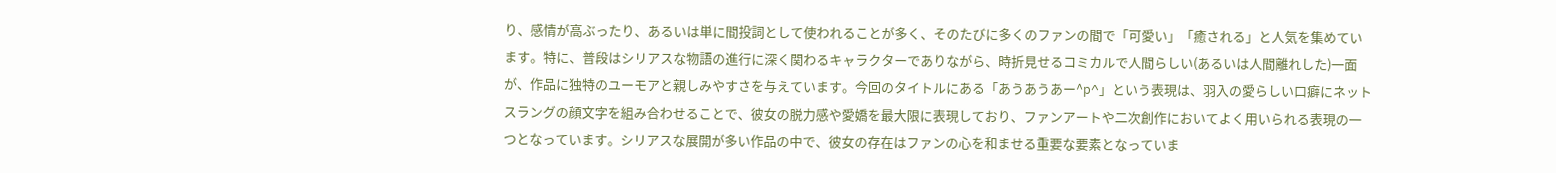り、感情が高ぶったり、あるいは単に間投詞として使われることが多く、そのたびに多くのファンの間で「可愛い」「癒される」と人気を集めています。特に、普段はシリアスな物語の進行に深く関わるキャラクターでありながら、時折見せるコミカルで人間らしい(あるいは人間離れした)一面が、作品に独特のユーモアと親しみやすさを与えています。今回のタイトルにある「あうあうあー^p^」という表現は、羽入の愛らしい口癖にネットスラングの顔文字を組み合わせることで、彼女の脱力感や愛嬌を最大限に表現しており、ファンアートや二次創作においてよく用いられる表現の一つとなっています。シリアスな展開が多い作品の中で、彼女の存在はファンの心を和ませる重要な要素となっていま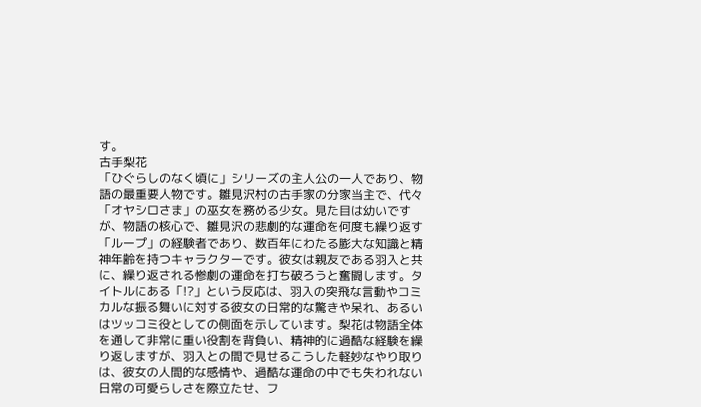す。
古手梨花
「ひぐらしのなく頃に」シリーズの主人公の一人であり、物語の最重要人物です。雛見沢村の古手家の分家当主で、代々「オヤシロさま」の巫女を務める少女。見た目は幼いですが、物語の核心で、雛見沢の悲劇的な運命を何度も繰り返す「ループ」の経験者であり、数百年にわたる膨大な知識と精神年齢を持つキャラクターです。彼女は親友である羽入と共に、繰り返される惨劇の運命を打ち破ろうと奮闘します。タイトルにある「!?」という反応は、羽入の突飛な言動やコミカルな振る舞いに対する彼女の日常的な驚きや呆れ、あるいはツッコミ役としての側面を示しています。梨花は物語全体を通して非常に重い役割を背負い、精神的に過酷な経験を繰り返しますが、羽入との間で見せるこうした軽妙なやり取りは、彼女の人間的な感情や、過酷な運命の中でも失われない日常の可愛らしさを際立たせ、フ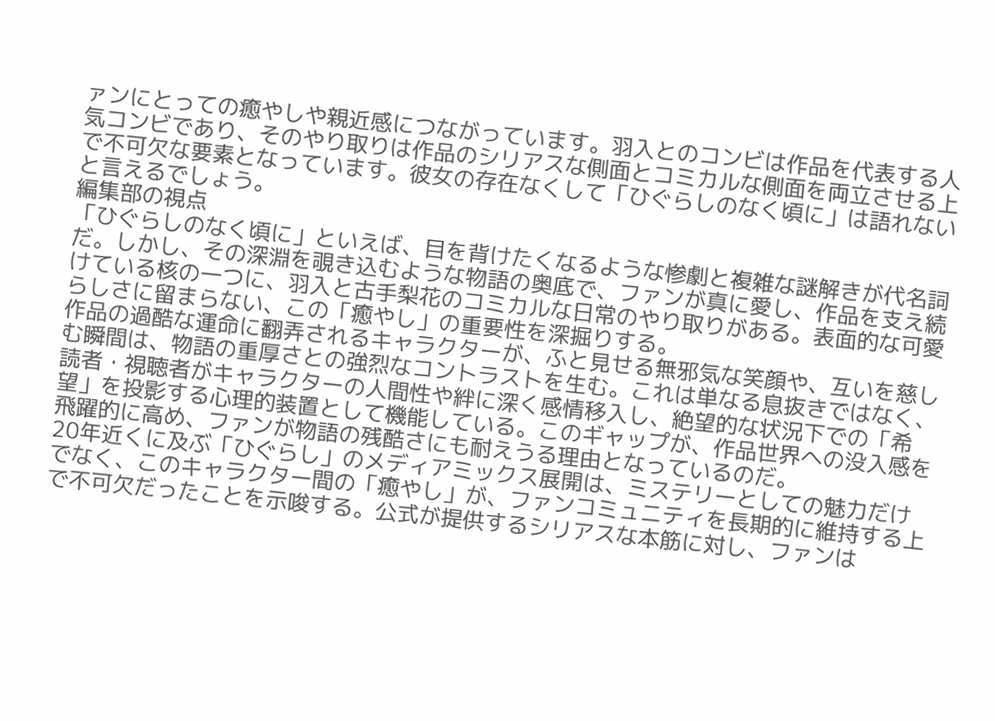ァンにとっての癒やしや親近感につながっています。羽入とのコンビは作品を代表する人気コンビであり、そのやり取りは作品のシリアスな側面とコミカルな側面を両立させる上で不可欠な要素となっています。彼女の存在なくして「ひぐらしのなく頃に」は語れないと言えるでしょう。
編集部の視点
「ひぐらしのなく頃に」といえば、目を背けたくなるような惨劇と複雑な謎解きが代名詞だ。しかし、その深淵を覗き込むような物語の奥底で、ファンが真に愛し、作品を支え続けている核の一つに、羽入と古手梨花のコミカルな日常のやり取りがある。表面的な可愛らしさに留まらない、この「癒やし」の重要性を深掘りする。
作品の過酷な運命に翻弄されるキャラクターが、ふと見せる無邪気な笑顔や、互いを慈しむ瞬間は、物語の重厚さとの強烈なコントラストを生む。これは単なる息抜きではなく、読者・視聴者がキャラクターの人間性や絆に深く感情移入し、絶望的な状況下での「希望」を投影する心理的装置として機能している。このギャップが、作品世界への没入感を飛躍的に高め、ファンが物語の残酷さにも耐えうる理由となっているのだ。
20年近くに及ぶ「ひぐらし」のメディアミックス展開は、ミステリーとしての魅力だけでなく、このキャラクター間の「癒やし」が、ファンコミュニティを長期的に維持する上で不可欠だったことを示唆する。公式が提供するシリアスな本筋に対し、ファンは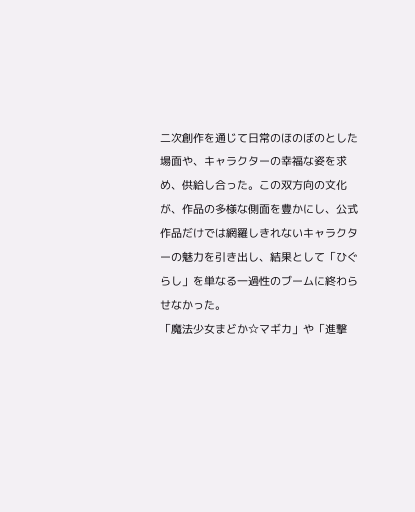二次創作を通じて日常のほのぼのとした場面や、キャラクターの幸福な姿を求め、供給し合った。この双方向の文化が、作品の多様な側面を豊かにし、公式作品だけでは網羅しきれないキャラクターの魅力を引き出し、結果として「ひぐらし」を単なる一過性のブームに終わらせなかった。
「魔法少女まどか☆マギカ」や「進撃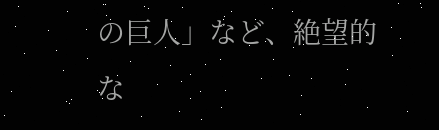の巨人」など、絶望的な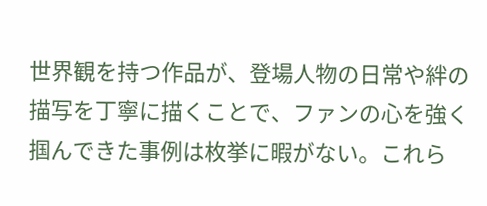世界観を持つ作品が、登場人物の日常や絆の描写を丁寧に描くことで、ファンの心を強く掴んできた事例は枚挙に暇がない。これら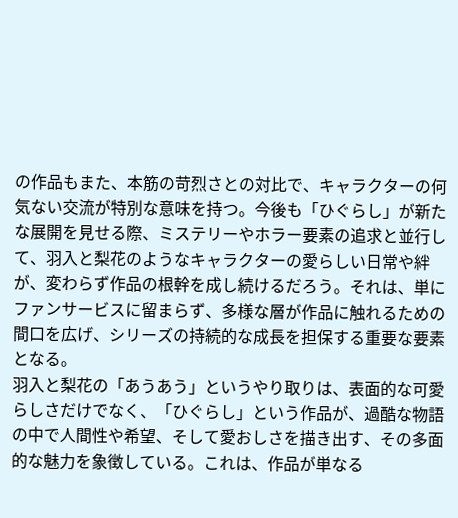の作品もまた、本筋の苛烈さとの対比で、キャラクターの何気ない交流が特別な意味を持つ。今後も「ひぐらし」が新たな展開を見せる際、ミステリーやホラー要素の追求と並行して、羽入と梨花のようなキャラクターの愛らしい日常や絆が、変わらず作品の根幹を成し続けるだろう。それは、単にファンサービスに留まらず、多様な層が作品に触れるための間口を広げ、シリーズの持続的な成長を担保する重要な要素となる。
羽入と梨花の「あうあう」というやり取りは、表面的な可愛らしさだけでなく、「ひぐらし」という作品が、過酷な物語の中で人間性や希望、そして愛おしさを描き出す、その多面的な魅力を象徴している。これは、作品が単なる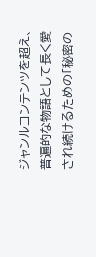ジャンルコンテンツを超え、普遍的な物語として長く愛され続けるための「秘密の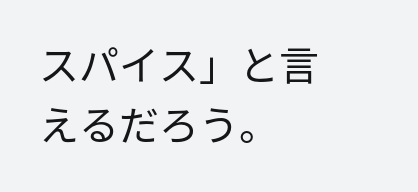スパイス」と言えるだろう。